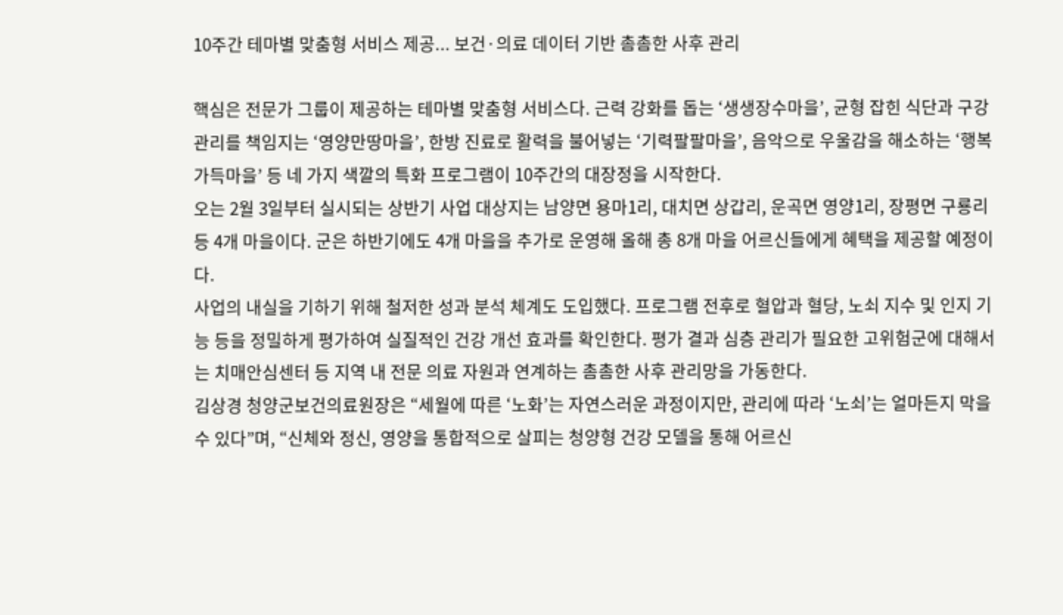10주간 테마별 맞춤형 서비스 제공... 보건·의료 데이터 기반 촘촘한 사후 관리

핵심은 전문가 그룹이 제공하는 테마별 맞춤형 서비스다. 근력 강화를 돕는 ‘생생장수마을’, 균형 잡힌 식단과 구강 관리를 책임지는 ‘영양만땅마을’, 한방 진료로 활력을 불어넣는 ‘기력팔팔마을’, 음악으로 우울감을 해소하는 ‘행복가득마을’ 등 네 가지 색깔의 특화 프로그램이 10주간의 대장정을 시작한다.
오는 2월 3일부터 실시되는 상반기 사업 대상지는 남양면 용마1리, 대치면 상갑리, 운곡면 영양1리, 장평면 구룡리 등 4개 마을이다. 군은 하반기에도 4개 마을을 추가로 운영해 올해 총 8개 마을 어르신들에게 혜택을 제공할 예정이다.
사업의 내실을 기하기 위해 철저한 성과 분석 체계도 도입했다. 프로그램 전후로 혈압과 혈당, 노쇠 지수 및 인지 기능 등을 정밀하게 평가하여 실질적인 건강 개선 효과를 확인한다. 평가 결과 심층 관리가 필요한 고위험군에 대해서는 치매안심센터 등 지역 내 전문 의료 자원과 연계하는 촘촘한 사후 관리망을 가동한다.
김상경 청양군보건의료원장은 “세월에 따른 ‘노화’는 자연스러운 과정이지만, 관리에 따라 ‘노쇠’는 얼마든지 막을 수 있다”며, “신체와 정신, 영양을 통합적으로 살피는 청양형 건강 모델을 통해 어르신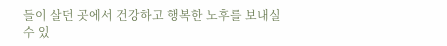들이 살던 곳에서 건강하고 행복한 노후를 보내실 수 있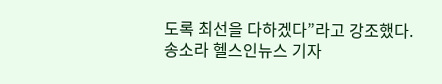도록 최선을 다하겠다”라고 강조했다.
송소라 헬스인뉴스 기자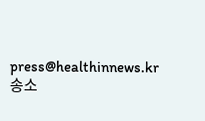press@healthinnews.kr
송소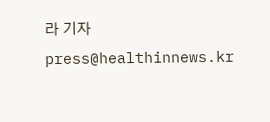라 기자
press@healthinnews.kr